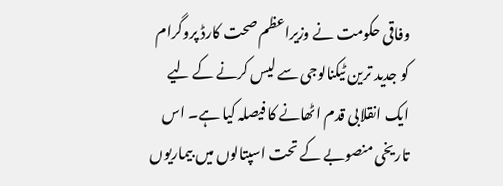وفاقی حکومت نے وزیراعظم صحت کارڈ پروگرام کو جدید ترین ٹیکنالوجی سے لیس کرنے کے لیے ایک انقلابی قدم اٹھانے کا فیصلہ کیا ہے۔ اس تاریخی منصوبے کے تحت اسپتالوں میں بیماریوں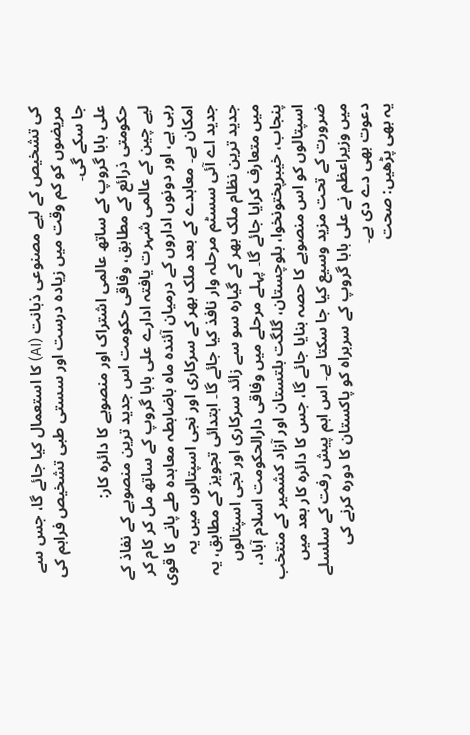کی تشخیص کے لیے مصنوعی ذہانت (AI) کا استعمال کیا جائے گا، جس سے مریضوں کو کم وقت میں زیادہ درست اور سستی طبی تشخیص فراہم کی جا سکے گی۔
علی بابا گروپ کے ساتھ عالمی اشتراک اور منصوبے کا دائرہ کار:
حکومتی ذرائع کے مطابق، وفاقی حکومت اس جدید ترین منصوبے کے نفاذ کے لیے چین کے عالمی شہرت یافتہ ادارے علی بابا گروپ کے ساتھ مل کر کام کر رہی ہے، اور دونوں اداروں کے درمیان آئندہ ماہ باضابطہ معاہدہ طے پانے کا قوی امکان ہے۔ معاہدے کے بعد ملک بھر کے سرکاری اور نجی اسپتالوں میں یہ جدید اے آئی سسٹم مرحلہ وار نافذ کیا جائے گا۔ ابتدائی تجویز کے مطابق، یہ جدید ترین نظام ملک بھر کے گیارہ سو سے زائد سرکاری اور نجی اسپتالوں میں متعارف کرایا جائے گا۔ پہلے مرحلے میں وفاقی دارالحکومت اسلام آباد، پنجاب، خیبرپختونخوا، بلوچستان، گلگت بلتستان اور آزاد کشمیر کے منتخب اسپتالوں کو اس منصوبے کا حصہ بنایا جائے گا، جس کا دائرہ کار بعد میں ضرورت کے تحت مزید وسیع کیا جا سکتا ہے۔ اس اہم پیش رفت کے سلسلے میں وزیراعظم نے علی بابا گروپ کے سربراہ کو پاکستان کا دورہ کرنے کی دعوت بھی دے دی ہے۔
یہ بھی پڑھیں: صحت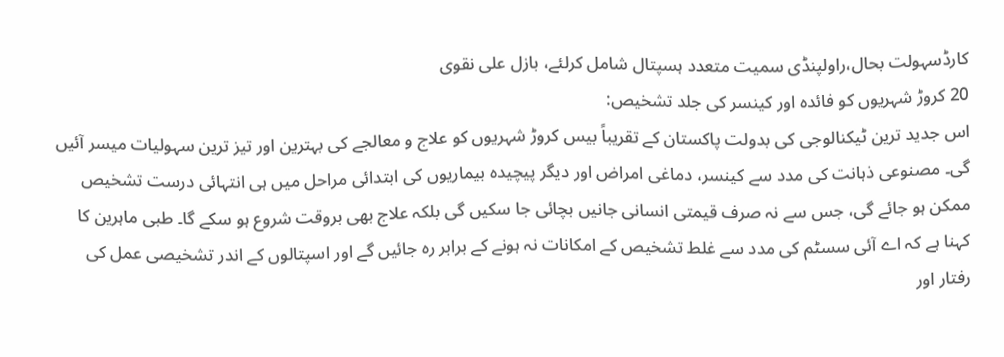کارڈسہولت بحال،راولپنڈی سمیت متعدد ہسپتال شامل کرلئے، بازل علی نقوی
20 کروڑ شہریوں کو فائدہ اور کینسر کی جلد تشخیص:
اس جدید ترین ٹیکنالوجی کی بدولت پاکستان کے تقریباً بیس کروڑ شہریوں کو علاج و معالجے کی بہترین اور تیز ترین سہولیات میسر آئیں گی۔ مصنوعی ذہانت کی مدد سے کینسر، دماغی امراض اور دیگر پیچیدہ بیماریوں کی ابتدائی مراحل میں ہی انتہائی درست تشخیص ممکن ہو جائے گی، جس سے نہ صرف قیمتی انسانی جانیں بچائی جا سکیں گی بلکہ علاج بھی بروقت شروع ہو سکے گا۔ طبی ماہرین کا کہنا ہے کہ اے آئی سسٹم کی مدد سے غلط تشخیص کے امکانات نہ ہونے کے برابر رہ جائیں گے اور اسپتالوں کے اندر تشخیصی عمل کی رفتار اور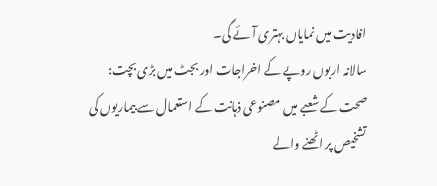افادیت میں نمایاں بہتری آئے گی۔
سالانہ اربوں روپے کے اخراجات اور بجٹ میں بڑی بچت:
صحت کے شعبے میں مصنوعی ذہانت کے استعمال سے بیماریوں کی تشخیص پر اٹھنے والے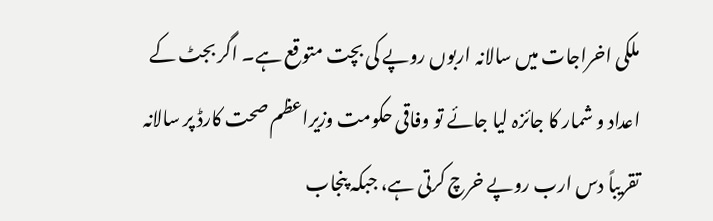ملکی اخراجات میں سالانہ اربوں روپے کی بچت متوقع ہے۔ اگر بجٹ کے اعداد و شمار کا جائزہ لیا جائے تو وفاقی حکومت وزیراعظم صحت کارڈ پر سالانہ تقریباً دس ارب روپے خرچ کرتی ہے، جبکہ پنجاب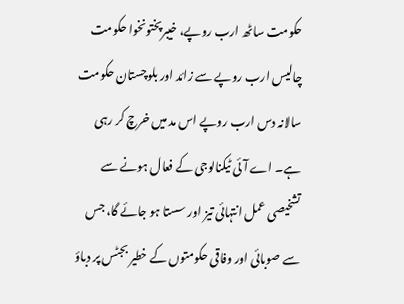حکومت ساٹھ ارب روپے، خیبرپختونخوا حکومت چالیس ارب روپے سے زائد اور بلوچستان حکومت سالانہ دس ارب روپے اس مد میں خرچ کر رہی ہے۔ اے آئی ٹیکنالوجی کے فعال ہونے سے تشخیصی عمل انتہائی تیز اور سستا ہو جائے گا، جس سے صوبائی اور وفاقی حکومتوں کے خطیر بجٹس پر دباؤ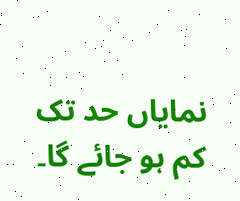نمایاں حد تک کم ہو جائے گا۔